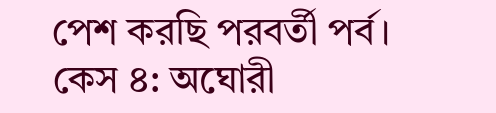পেশ করছি পরবর্তী পর্ব।
কেস ৪: অঘোরী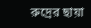রুদ্রের ছায়া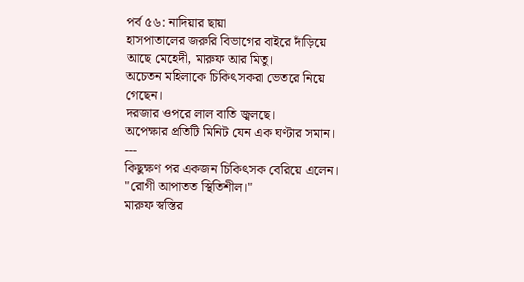পর্ব ৫৬: নাদিয়ার ছায়া
হাসপাতালের জরুরি বিভাগের বাইরে দাঁড়িয়ে আছে মেহেদী, মারুফ আর মিতু।
অচেতন মহিলাকে চিকিৎসকরা ভেতরে নিয়ে গেছেন।
দরজার ওপরে লাল বাতি জ্বলছে।
অপেক্ষার প্রতিটি মিনিট যেন এক ঘণ্টার সমান।
---
কিছুক্ষণ পর একজন চিকিৎসক বেরিয়ে এলেন।
"রোগী আপাতত স্থিতিশীল।"
মারুফ স্বস্তির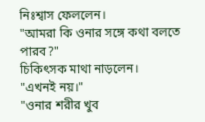নিঃশ্বাস ফেললেন।
"আমরা কি ওনার সঙ্গে কথা বলতে পারব?"
চিকিৎসক মাথা নাড়লেন।
"এখনই নয়।"
"ওনার শরীর খুব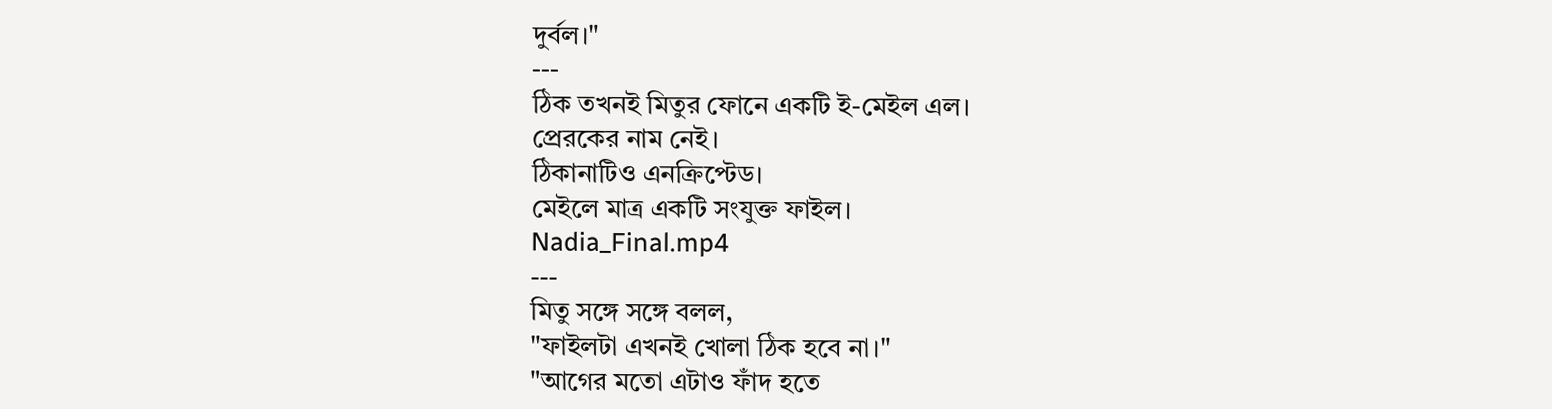দুর্বল।"
---
ঠিক তখনই মিতুর ফোনে একটি ই-মেইল এল।
প্রেরকের নাম নেই।
ঠিকানাটিও এনক্রিপ্টেড।
মেইলে মাত্র একটি সংযুক্ত ফাইল।
Nadia_Final.mp4
---
মিতু সঙ্গে সঙ্গে বলল,
"ফাইলটা এখনই খোলা ঠিক হবে না।"
"আগের মতো এটাও ফাঁদ হতে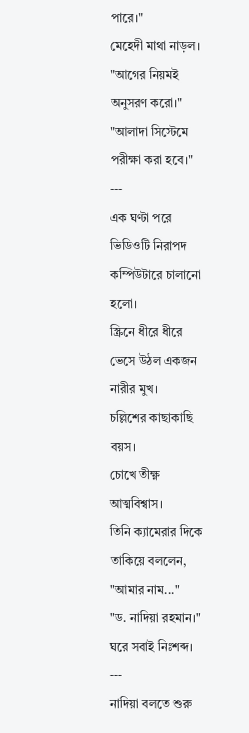পারে।"
মেহেদী মাথা নাড়ল।
"আগের নিয়মই অনুসরণ করো।"
"আলাদা সিস্টেমে পরীক্ষা করা হবে।"
---
এক ঘণ্টা পরে ভিডিওটি নিরাপদ কম্পিউটারে চালানো হলো।
স্ক্রিনে ধীরে ধীরে ভেসে উঠল একজন নারীর মুখ।
চল্লিশের কাছাকাছি বয়স।
চোখে তীক্ষ্ণ আত্মবিশ্বাস।
তিনি ক্যামেরার দিকে তাকিয়ে বললেন,
"আমার নাম..."
"ড. নাদিয়া রহমান।"
ঘরে সবাই নিঃশব্দ।
---
নাদিয়া বলতে শুরু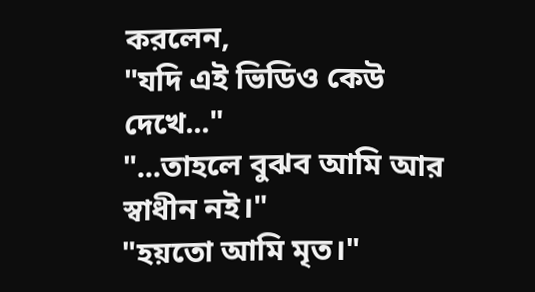করলেন,
"যদি এই ভিডিও কেউ দেখে..."
"...তাহলে বুঝব আমি আর স্বাধীন নই।"
"হয়তো আমি মৃত।"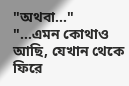"অথবা..."
"...এমন কোথাও আছি, যেখান থেকে ফিরে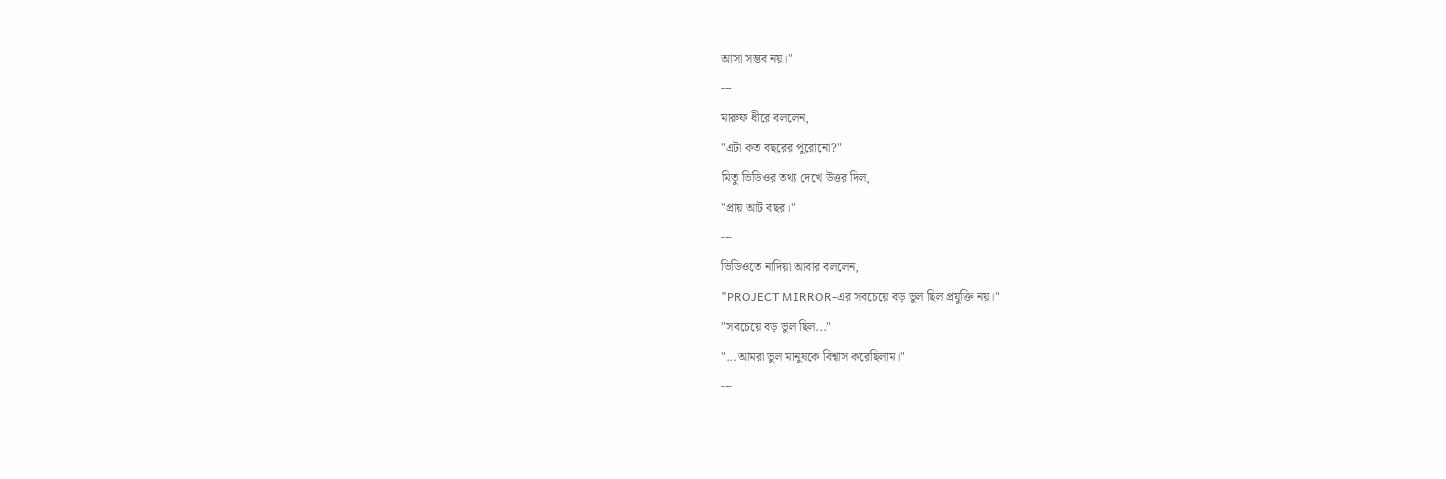আসা সম্ভব নয়।"
---
মারুফ ধীরে বললেন,
"এটা কত বছরের পুরোনো?"
মিতু ভিডিওর তথ্য দেখে উত্তর দিল,
"প্রায় আট বছর।"
---
ভিডিওতে নাদিয়া আবার বললেন,
"PROJECT MIRROR-এর সবচেয়ে বড় ভুল ছিল প্রযুক্তি নয়।"
"সবচেয়ে বড় ভুল ছিল..."
"...আমরা ভুল মানুষকে বিশ্বাস করেছিলাম।"
---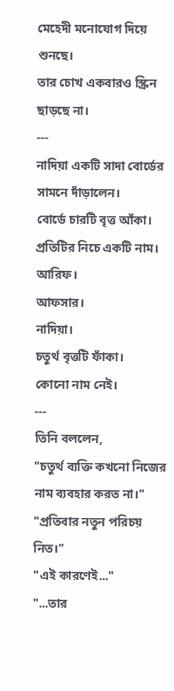মেহেদী মনোযোগ দিয়ে শুনছে।
তার চোখ একবারও স্ক্রিন ছাড়ছে না।
---
নাদিয়া একটি সাদা বোর্ডের সামনে দাঁড়ালেন।
বোর্ডে চারটি বৃত্ত আঁকা।
প্রতিটির নিচে একটি নাম।
আরিফ।
আফসার।
নাদিয়া।
চতুর্থ বৃত্তটি ফাঁকা।
কোনো নাম নেই।
---
তিনি বললেন,
"চতুর্থ ব্যক্তি কখনো নিজের নাম ব্যবহার করত না।"
"প্রতিবার নতুন পরিচয় নিত।"
"এই কারণেই..."
"...তার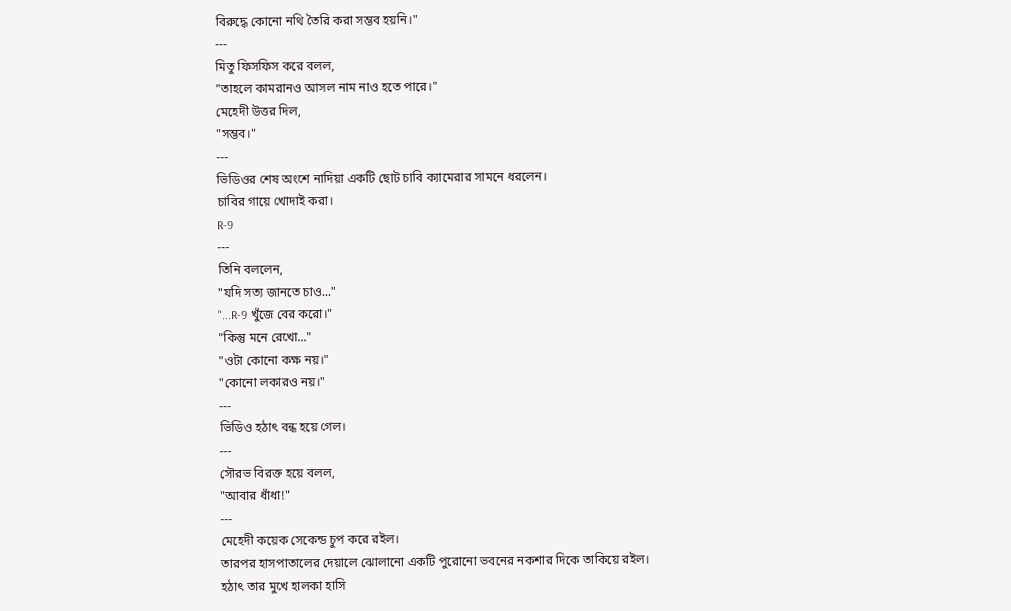বিরুদ্ধে কোনো নথি তৈরি করা সম্ভব হয়নি।"
---
মিতু ফিসফিস করে বলল,
"তাহলে কামরানও আসল নাম নাও হতে পারে।"
মেহেদী উত্তর দিল,
"সম্ভব।"
---
ভিডিওর শেষ অংশে নাদিয়া একটি ছোট চাবি ক্যামেরার সামনে ধরলেন।
চাবির গায়ে খোদাই করা।
R-9
---
তিনি বললেন,
"যদি সত্য জানতে চাও..."
"...R-9 খুঁজে বের করো।"
"কিন্তু মনে রেখো..."
"ওটা কোনো কক্ষ নয়।"
"কোনো লকারও নয়।"
---
ভিডিও হঠাৎ বন্ধ হয়ে গেল।
---
সৌরভ বিরক্ত হয়ে বলল,
"আবার ধাঁধা!"
---
মেহেদী কয়েক সেকেন্ড চুপ করে রইল।
তারপর হাসপাতালের দেয়ালে ঝোলানো একটি পুরোনো ভবনের নকশার দিকে তাকিয়ে রইল।
হঠাৎ তার মুখে হালকা হাসি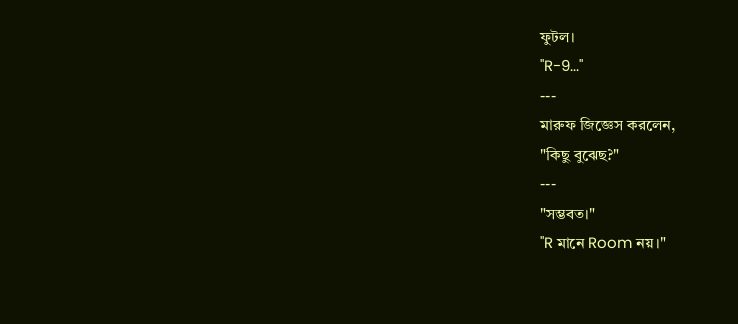ফুটল।
"R-9..."
---
মারুফ জিজ্ঞেস করলেন,
"কিছু বুঝেছ?"
---
"সম্ভবত।"
"R মানে Room নয়।"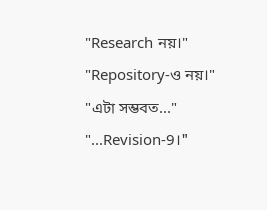"Research নয়।"
"Repository-ও নয়।"
"এটা সম্ভবত..."
"...Revision-9।"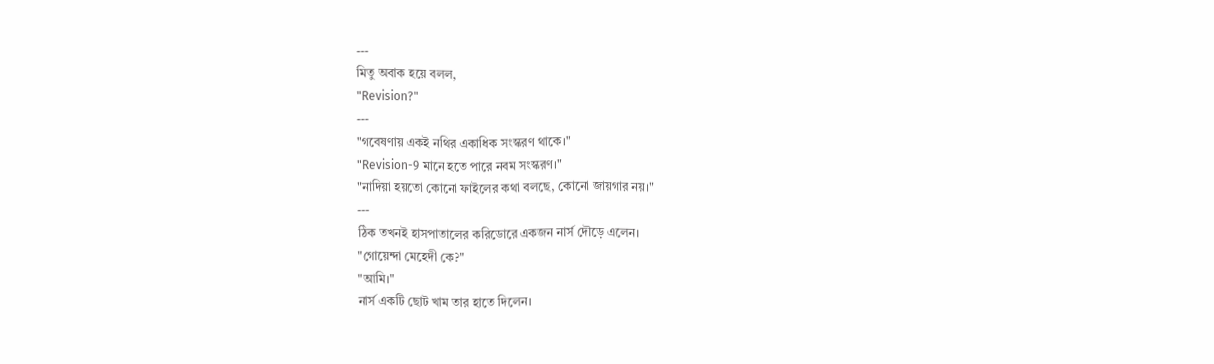---
মিতু অবাক হয়ে বলল,
"Revision?"
---
"গবেষণায় একই নথির একাধিক সংস্করণ থাকে।"
"Revision-9 মানে হতে পারে নবম সংস্করণ।"
"নাদিয়া হয়তো কোনো ফাইলের কথা বলছে, কোনো জায়গার নয়।"
---
ঠিক তখনই হাসপাতালের করিডোরে একজন নার্স দৌড়ে এলেন।
"গোয়েন্দা মেহেদী কে?"
"আমি।"
নার্স একটি ছোট খাম তার হাতে দিলেন।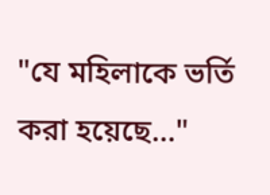"যে মহিলাকে ভর্তি করা হয়েছে..."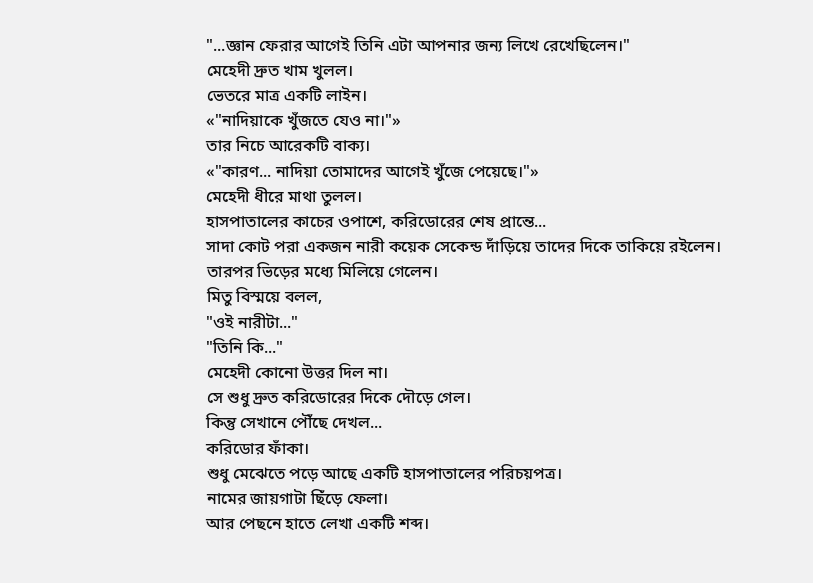"...জ্ঞান ফেরার আগেই তিনি এটা আপনার জন্য লিখে রেখেছিলেন।"
মেহেদী দ্রুত খাম খুলল।
ভেতরে মাত্র একটি লাইন।
«"নাদিয়াকে খুঁজতে যেও না।"»
তার নিচে আরেকটি বাক্য।
«"কারণ... নাদিয়া তোমাদের আগেই খুঁজে পেয়েছে।"»
মেহেদী ধীরে মাথা তুলল।
হাসপাতালের কাচের ওপাশে, করিডোরের শেষ প্রান্তে...
সাদা কোট পরা একজন নারী কয়েক সেকেন্ড দাঁড়িয়ে তাদের দিকে তাকিয়ে রইলেন।
তারপর ভিড়ের মধ্যে মিলিয়ে গেলেন।
মিতু বিস্ময়ে বলল,
"ওই নারীটা..."
"তিনি কি..."
মেহেদী কোনো উত্তর দিল না।
সে শুধু দ্রুত করিডোরের দিকে দৌড়ে গেল।
কিন্তু সেখানে পৌঁছে দেখল...
করিডোর ফাঁকা।
শুধু মেঝেতে পড়ে আছে একটি হাসপাতালের পরিচয়পত্র।
নামের জায়গাটা ছিঁড়ে ফেলা।
আর পেছনে হাতে লেখা একটি শব্দ।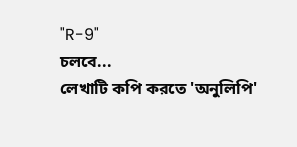"R-9"
চলবে...
লেখাটি কপি করতে 'অনুলিপি'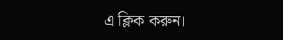এ ক্লিক করুন।